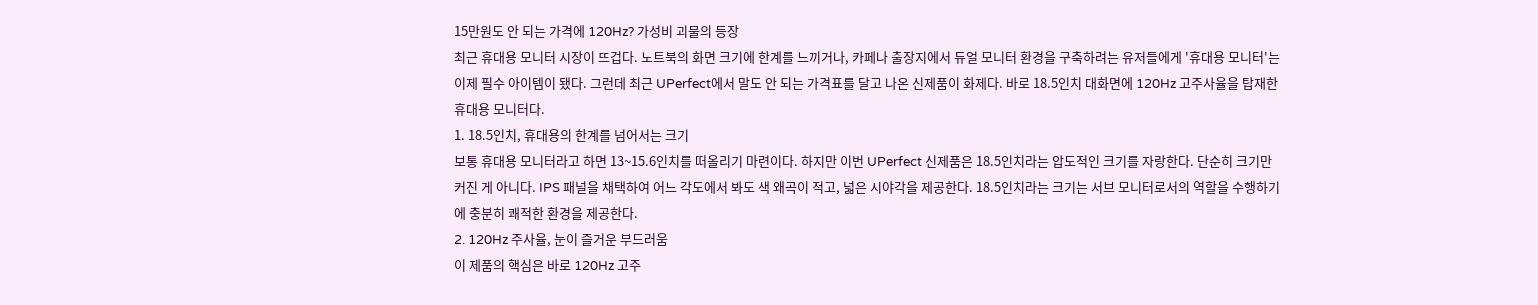15만원도 안 되는 가격에 120Hz? 가성비 괴물의 등장
최근 휴대용 모니터 시장이 뜨겁다. 노트북의 화면 크기에 한계를 느끼거나, 카페나 출장지에서 듀얼 모니터 환경을 구축하려는 유저들에게 '휴대용 모니터'는 이제 필수 아이템이 됐다. 그런데 최근 UPerfect에서 말도 안 되는 가격표를 달고 나온 신제품이 화제다. 바로 18.5인치 대화면에 120Hz 고주사율을 탑재한 휴대용 모니터다.
1. 18.5인치, 휴대용의 한계를 넘어서는 크기
보통 휴대용 모니터라고 하면 13~15.6인치를 떠올리기 마련이다. 하지만 이번 UPerfect 신제품은 18.5인치라는 압도적인 크기를 자랑한다. 단순히 크기만 커진 게 아니다. IPS 패널을 채택하여 어느 각도에서 봐도 색 왜곡이 적고, 넓은 시야각을 제공한다. 18.5인치라는 크기는 서브 모니터로서의 역할을 수행하기에 충분히 쾌적한 환경을 제공한다.
2. 120Hz 주사율, 눈이 즐거운 부드러움
이 제품의 핵심은 바로 120Hz 고주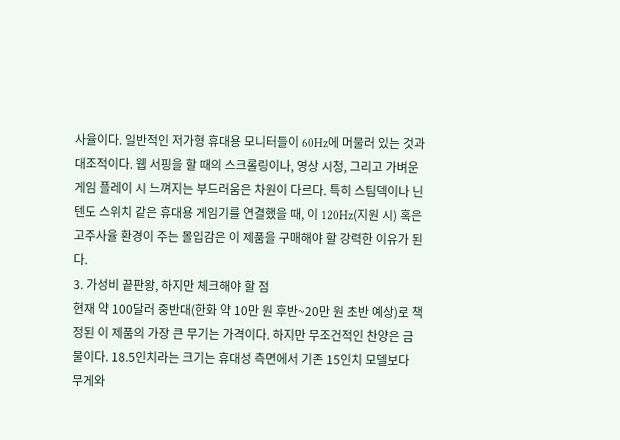사율이다. 일반적인 저가형 휴대용 모니터들이 60Hz에 머물러 있는 것과 대조적이다. 웹 서핑을 할 때의 스크롤링이나, 영상 시청, 그리고 가벼운 게임 플레이 시 느껴지는 부드러움은 차원이 다르다. 특히 스팀덱이나 닌텐도 스위치 같은 휴대용 게임기를 연결했을 때, 이 120Hz(지원 시) 혹은 고주사율 환경이 주는 몰입감은 이 제품을 구매해야 할 강력한 이유가 된다.
3. 가성비 끝판왕, 하지만 체크해야 할 점
현재 약 100달러 중반대(한화 약 10만 원 후반~20만 원 초반 예상)로 책정된 이 제품의 가장 큰 무기는 가격이다. 하지만 무조건적인 찬양은 금물이다. 18.5인치라는 크기는 휴대성 측면에서 기존 15인치 모델보다 무게와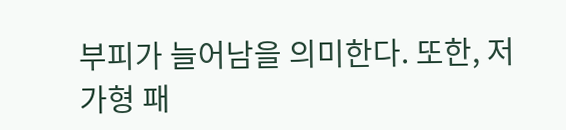부피가 늘어남을 의미한다. 또한, 저가형 패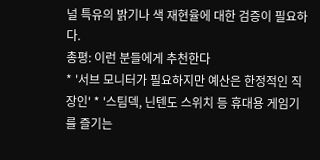널 특유의 밝기나 색 재현율에 대한 검증이 필요하다.
총평: 이런 분들에게 추천한다
* '서브 모니터가 필요하지만 예산은 한정적인 직장인' * '스팀덱, 닌텐도 스위치 등 휴대용 게임기를 즐기는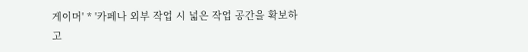게이머' * '카페나 외부 작업 시 넓은 작업 공간을 확보하고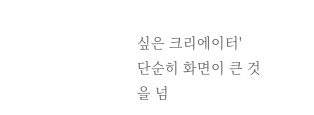싶은 크리에이터'
단순히 화면이 큰 것을 넘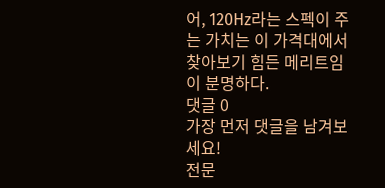어, 120Hz라는 스펙이 주는 가치는 이 가격대에서 찾아보기 힘든 메리트임이 분명하다.
댓글 0
가장 먼저 댓글을 남겨보세요!
전문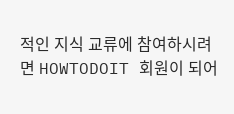적인 지식 교류에 참여하시려면 HOWTODOIT 회원이 되어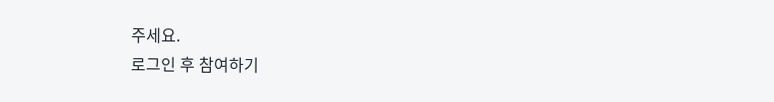주세요.
로그인 후 참여하기